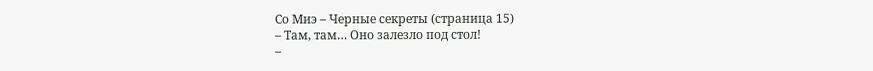Со Миэ – Черные секреты (страница 15)
– Там, там… Оно залезло под стол!
–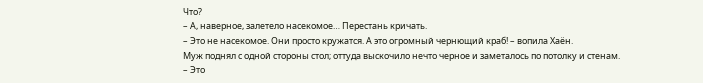Что?
– А, наверное, залетело насекомое… Перестань кричать.
– Это не насекомое. Они просто кружатся. А это огромный чернющий краб! – вопила Хаён.
Муж поднял с одной стороны стол; оттуда выскочило нечто черное и заметалось по потолку и стенам.
– Это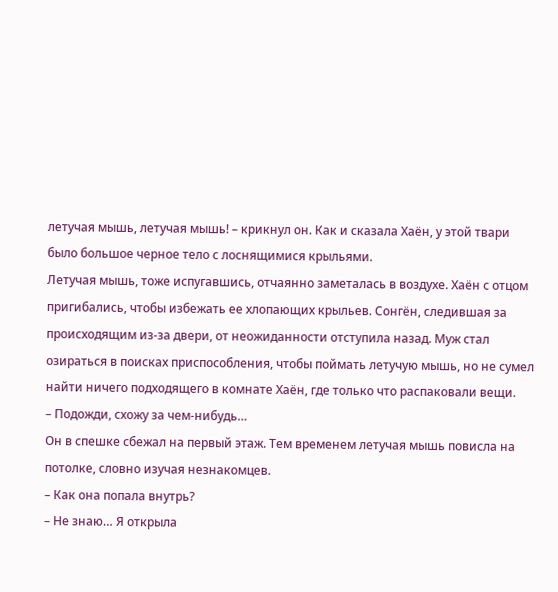летучая мышь, летучая мышь! – крикнул он. Как и сказала Хаён, у этой твари было большое черное тело с лоснящимися крыльями.
Летучая мышь, тоже испугавшись, отчаянно заметалась в воздухе. Хаён с отцом пригибались, чтобы избежать ее хлопающих крыльев. Сонгён, следившая за происходящим из-за двери, от неожиданности отступила назад. Муж стал озираться в поисках приспособления, чтобы поймать летучую мышь, но не сумел найти ничего подходящего в комнате Хаён, где только что распаковали вещи.
– Подожди, схожу за чем-нибудь…
Он в спешке сбежал на первый этаж. Тем временем летучая мышь повисла на потолке, словно изучая незнакомцев.
– Как она попала внутрь?
– Не знаю… Я открыла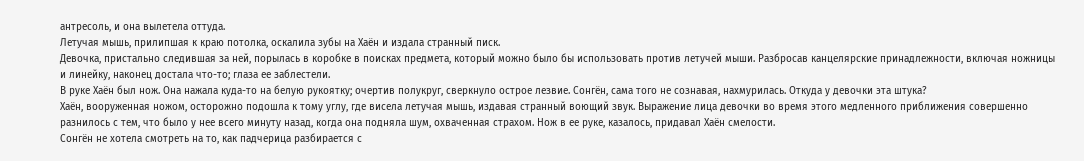антресоль, и она вылетела оттуда.
Летучая мышь, прилипшая к краю потолка, оскалила зубы на Хаён и издала странный писк.
Девочка, пристально следившая за ней, порылась в коробке в поисках предмета, который можно было бы использовать против летучей мыши. Разбросав канцелярские принадлежности, включая ножницы и линейку, наконец достала что-то; глаза ее заблестели.
В руке Хаён был нож. Она нажала куда-то на белую рукоятку; очертив полукруг, сверкнуло острое лезвие. Сонгён, сама того не сознавая, нахмурилась. Откуда у девочки эта штука?
Хаён, вооруженная ножом, осторожно подошла к тому углу, где висела летучая мышь, издавая странный воющий звук. Выражение лица девочки во время этого медленного приближения совершенно разнилось с тем, что было у нее всего минуту назад, когда она подняла шум, охваченная страхом. Нож в ее руке, казалось, придавал Хаён смелости.
Сонгён не хотела смотреть на то, как падчерица разбирается с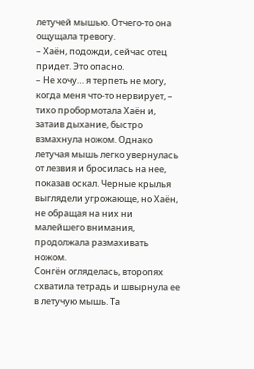летучей мышью. Отчего-то она ощущала тревогу.
– Хаён, подожди, сейчас отец придет. Это опасно.
– Не хочу… я терпеть не могу, когда меня что-то нервирует, – тихо пробормотала Хаён и, затаив дыхание, быстро взмахнула ножом. Однако летучая мышь легко увернулась от лезвия и бросилась на нее, показав оскал. Черные крылья выглядели угрожающе, но Хаён, не обращая на них ни малейшего внимания, продолжала размахивать ножом.
Сонгён огляделась, второпях схватила тетрадь и швырнула ее в летучую мышь. Та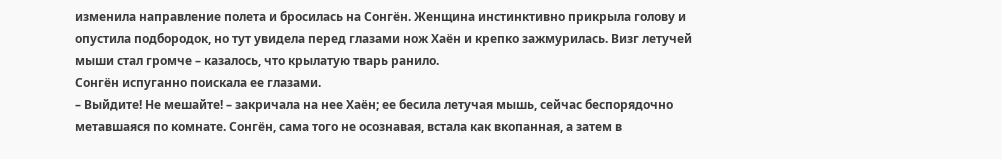изменила направление полета и бросилась на Сонгён. Женщина инстинктивно прикрыла голову и опустила подбородок, но тут увидела перед глазами нож Хаён и крепко зажмурилась. Визг летучей мыши стал громче – казалось, что крылатую тварь ранило.
Сонгён испуганно поискала ее глазами.
– Выйдите! Не мешайте! – закричала на нее Хаён; ее бесила летучая мышь, сейчас беспорядочно метавшаяся по комнате. Сонгён, сама того не осознавая, встала как вкопанная, а затем в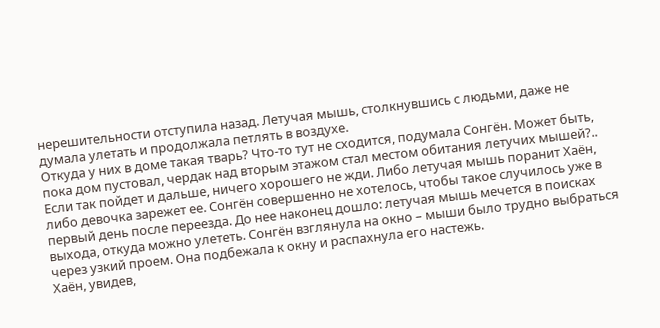нерешительности отступила назад. Летучая мышь, столкнувшись с людьми, даже не думала улетать и продолжала петлять в воздухе.
Откуда у них в доме такая тварь? Что-то тут не сходится, подумала Сонгён. Может быть, пока дом пустовал, чердак над вторым этажом стал местом обитания летучих мышей?.. Если так пойдет и дальше, ничего хорошего не жди. Либо летучая мышь поранит Хаён, либо девочка зарежет ее. Сонгён совершенно не хотелось, чтобы такое случилось уже в первый день после переезда. До нее наконец дошло: летучая мышь мечется в поисках выхода, откуда можно улететь. Сонгён взглянула на окно – мыши было трудно выбраться через узкий проем. Она подбежала к окну и распахнула его настежь.
Хаён, увидев,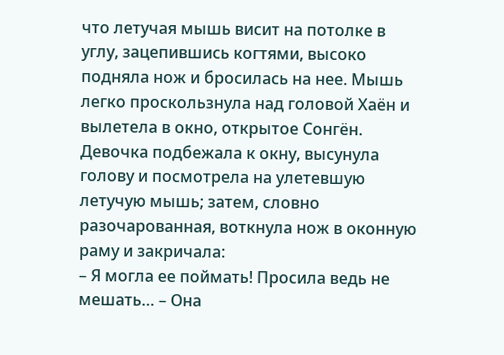что летучая мышь висит на потолке в углу, зацепившись когтями, высоко подняла нож и бросилась на нее. Мышь легко проскользнула над головой Хаён и вылетела в окно, открытое Сонгён. Девочка подбежала к окну, высунула голову и посмотрела на улетевшую летучую мышь; затем, словно разочарованная, воткнула нож в оконную раму и закричала:
– Я могла ее поймать! Просила ведь не мешать… – Она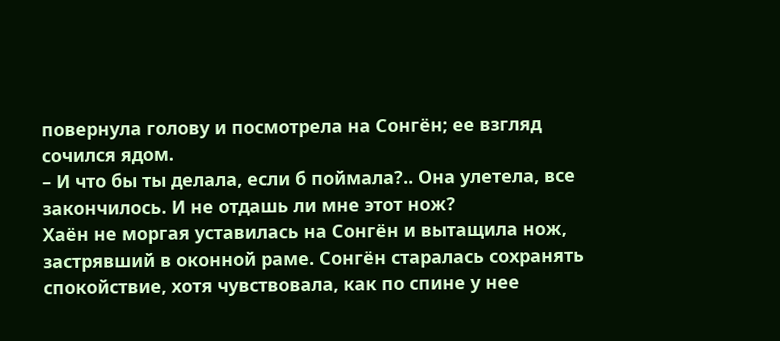повернула голову и посмотрела на Сонгён; ее взгляд сочился ядом.
– И что бы ты делала, если б поймала?.. Она улетела, все закончилось. И не отдашь ли мне этот нож?
Хаён не моргая уставилась на Сонгён и вытащила нож, застрявший в оконной раме. Сонгён старалась сохранять спокойствие, хотя чувствовала, как по спине у нее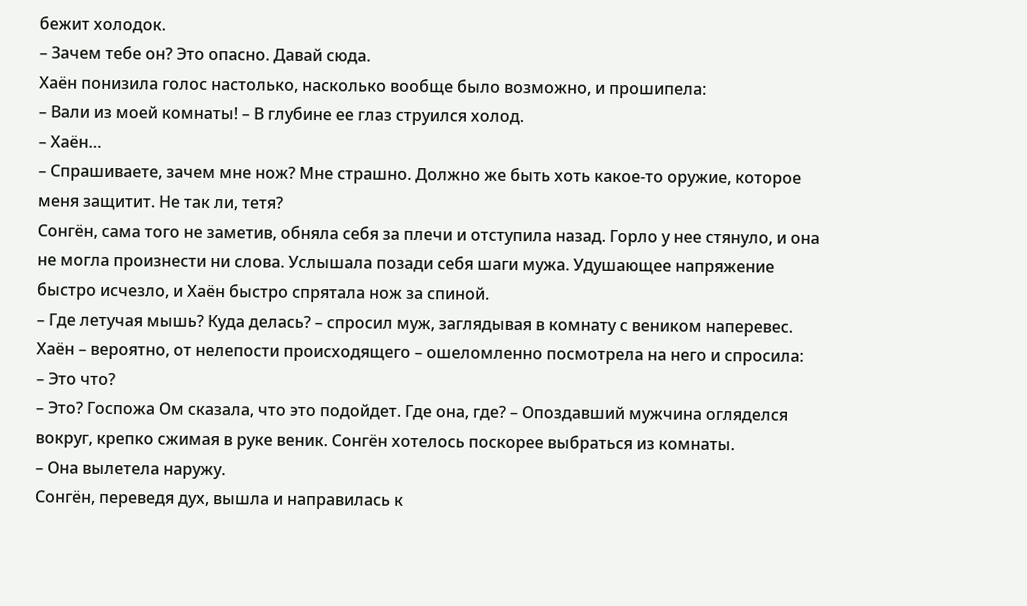бежит холодок.
– Зачем тебе он? Это опасно. Давай сюда.
Хаён понизила голос настолько, насколько вообще было возможно, и прошипела:
– Вали из моей комнаты! – В глубине ее глаз струился холод.
– Хаён…
– Спрашиваете, зачем мне нож? Мне страшно. Должно же быть хоть какое-то оружие, которое меня защитит. Не так ли, тетя?
Сонгён, сама того не заметив, обняла себя за плечи и отступила назад. Горло у нее стянуло, и она не могла произнести ни слова. Услышала позади себя шаги мужа. Удушающее напряжение быстро исчезло, и Хаён быстро спрятала нож за спиной.
– Где летучая мышь? Куда делась? – спросил муж, заглядывая в комнату с веником наперевес.
Хаён – вероятно, от нелепости происходящего – ошеломленно посмотрела на него и спросила:
– Это что?
– Это? Госпожа Ом сказала, что это подойдет. Где она, где? – Опоздавший мужчина огляделся вокруг, крепко сжимая в руке веник. Сонгён хотелось поскорее выбраться из комнаты.
– Она вылетела наружу.
Сонгён, переведя дух, вышла и направилась к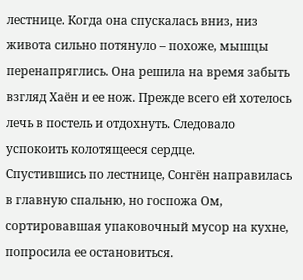лестнице. Когда она спускалась вниз, низ живота сильно потянуло – похоже, мышцы перенапряглись. Она решила на время забыть взгляд Хаён и ее нож. Прежде всего ей хотелось лечь в постель и отдохнуть. Следовало успокоить колотящееся сердце.
Спустившись по лестнице, Сонгён направилась в главную спальню, но госпожа Ом, сортировавшая упаковочный мусор на кухне, попросила ее остановиться.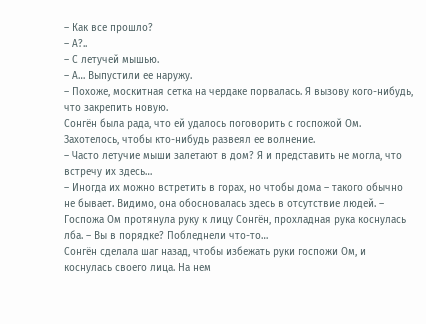– Как все прошло?
– А?..
– С летучей мышью.
– А… Выпустили ее наружу.
– Похоже, москитная сетка на чердаке порвалась. Я вызову кого-нибудь, что закрепить новую.
Сонгён была рада, что ей удалось поговорить с госпожой Ом. Захотелось, чтобы кто-нибудь развеял ее волнение.
– Часто летучие мыши залетают в дом? Я и представить не могла, что встречу их здесь…
– Иногда их можно встретить в горах, но чтобы дома – такого обычно не бывает. Видимо, она обосновалась здесь в отсутствие людей. – Госпожа Ом протянула руку к лицу Сонгён, прохладная рука коснулась лба. – Вы в порядке? Побледнели что-то…
Сонгён сделала шаг назад, чтобы избежать руки госпожи Ом, и коснулась своего лица. На нем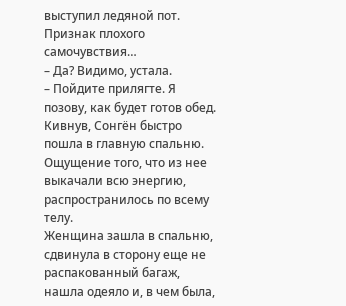выступил ледяной пот. Признак плохого самочувствия…
– Да? Видимо, устала.
– Пойдите прилягте. Я позову, как будет готов обед.
Кивнув, Сонгён быстро пошла в главную спальню. Ощущение того, что из нее выкачали всю энергию, распространилось по всему телу.
Женщина зашла в спальню, сдвинула в сторону еще не распакованный багаж, нашла одеяло и, в чем была,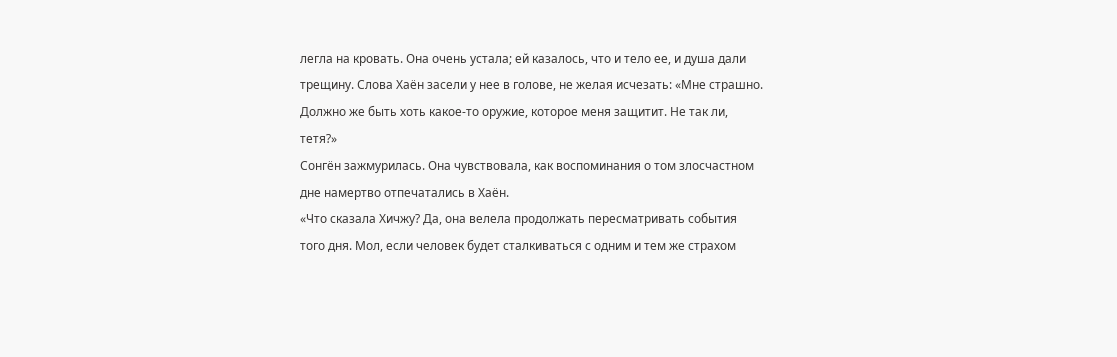легла на кровать. Она очень устала; ей казалось, что и тело ее, и душа дали трещину. Слова Хаён засели у нее в голове, не желая исчезать: «Мне страшно. Должно же быть хоть какое-то оружие, которое меня защитит. Не так ли, тетя?»
Сонгён зажмурилась. Она чувствовала, как воспоминания о том злосчастном дне намертво отпечатались в Хаён.
«Что сказала Хичжу? Да, она велела продолжать пересматривать события того дня. Мол, если человек будет сталкиваться с одним и тем же страхом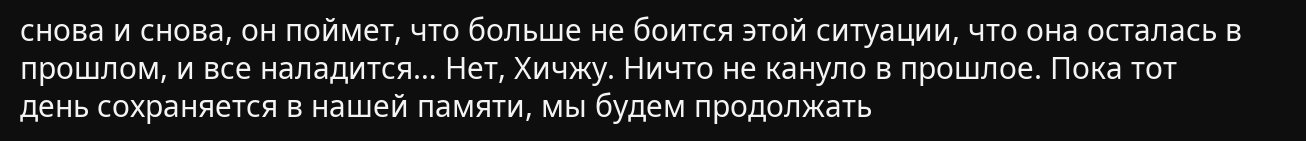снова и снова, он поймет, что больше не боится этой ситуации, что она осталась в прошлом, и все наладится… Нет, Хичжу. Ничто не кануло в прошлое. Пока тот день сохраняется в нашей памяти, мы будем продолжать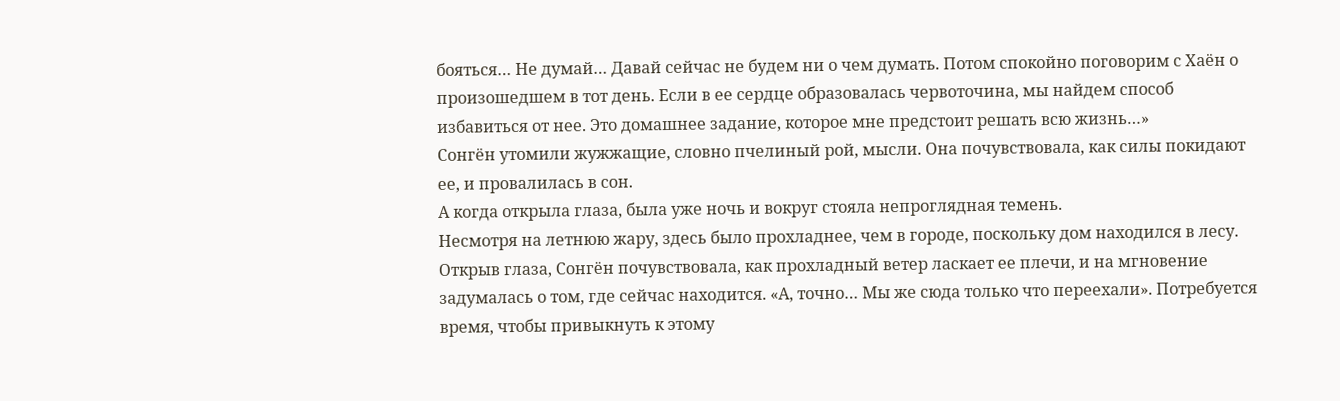бояться… Не думай… Давай сейчас не будем ни о чем думать. Потом спокойно поговорим с Хаён о произошедшем в тот день. Если в ее сердце образовалась червоточина, мы найдем способ избавиться от нее. Это домашнее задание, которое мне предстоит решать всю жизнь…»
Сонгён утомили жужжащие, словно пчелиный рой, мысли. Она почувствовала, как силы покидают ее, и провалилась в сон.
А когда открыла глаза, была уже ночь и вокруг стояла непроглядная темень.
Несмотря на летнюю жару, здесь было прохладнее, чем в городе, поскольку дом находился в лесу. Открыв глаза, Сонгён почувствовала, как прохладный ветер ласкает ее плечи, и на мгновение задумалась о том, где сейчас находится. «А, точно… Мы же сюда только что переехали». Потребуется время, чтобы привыкнуть к этому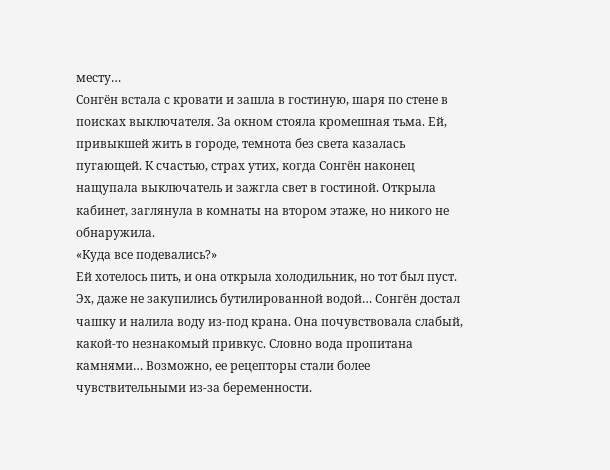месту…
Сонгён встала с кровати и зашла в гостиную, шаря по стене в поисках выключателя. За окном стояла кромешная тьма. Ей, привыкшей жить в городе, темнота без света казалась пугающей. К счастью, страх утих, когда Сонгён наконец нащупала выключатель и зажгла свет в гостиной. Открыла кабинет, заглянула в комнаты на втором этаже, но никого не обнаружила.
«Куда все подевались?»
Ей хотелось пить, и она открыла холодильник, но тот был пуст. Эх, даже не закупились бутилированной водой… Сонгён достал чашку и налила воду из-под крана. Она почувствовала слабый, какой-то незнакомый привкус. Словно вода пропитана камнями… Возможно, ее рецепторы стали более чувствительными из-за беременности.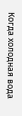Когда холодная вода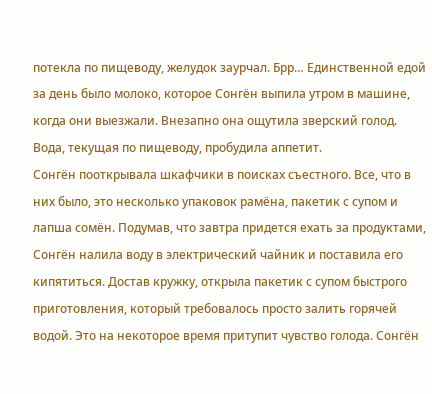потекла по пищеводу, желудок заурчал. Брр… Единственной едой за день было молоко, которое Сонгён выпила утром в машине, когда они выезжали. Внезапно она ощутила зверский голод. Вода, текущая по пищеводу, пробудила аппетит.
Сонгён пооткрывала шкафчики в поисках съестного. Все, что в них было, это несколько упаковок рамёна, пакетик с супом и лапша сомён. Подумав, что завтра придется ехать за продуктами, Сонгён налила воду в электрический чайник и поставила его кипятиться. Достав кружку, открыла пакетик с супом быстрого приготовления, который требовалось просто залить горячей водой. Это на некоторое время притупит чувство голода. Сонгён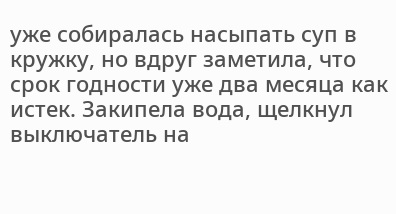уже собиралась насыпать суп в кружку, но вдруг заметила, что срок годности уже два месяца как истек. Закипела вода, щелкнул выключатель на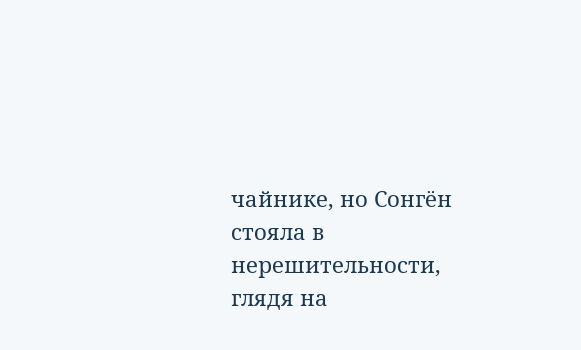чайнике, но Сонгён стояла в нерешительности, глядя на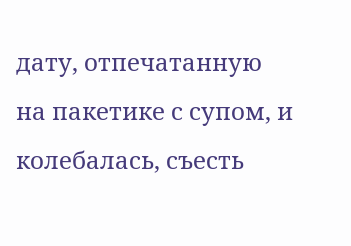дату, отпечатанную на пакетике с супом, и колебалась, съесть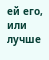ей его, или лучше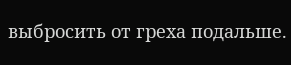выбросить от греха подальше.